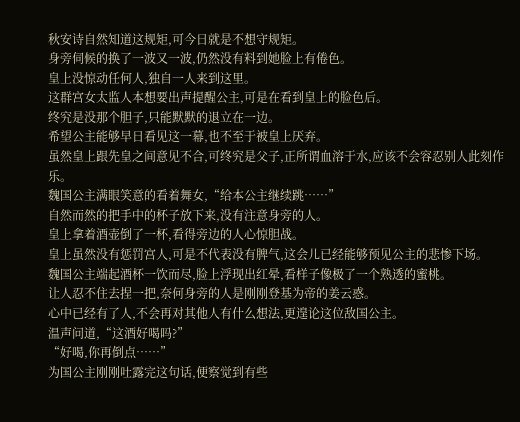秋安诗自然知道这规矩,可今日就是不想守规矩。
身旁伺候的换了一波又一波,仍然没有料到她脸上有倦色。
皇上没惊动任何人,独自一人来到这里。
这群宫女太监人本想要出声提醒公主,可是在看到皇上的脸色后。
终究是没那个胆子,只能默默的退立在一边。
希望公主能够早日看见这一幕,也不至于被皇上厌弃。
虽然皇上跟先皇之间意见不合,可终究是父子,正所谓血溶于水,应该不会容忍别人此刻作乐。
魏国公主满眼笑意的看着舞女,“给本公主继续跳……”
自然而然的把手中的杯子放下来,没有注意身旁的人。
皇上拿着酒壶倒了一杯,看得旁边的人心惊胆战。
皇上虽然没有惩罚宫人,可是不代表没有脾气,这会儿已经能够预见公主的悲惨下场。
魏国公主端起酒杯一饮而尽,脸上浮现出红晕,看样子像极了一个熟透的蜜桃。
让人忍不住去捏一把,奈何身旁的人是刚刚登基为帝的姜云惑。
心中已经有了人,不会再对其他人有什么想法,更遑论这位敌国公主。
温声问道,“这酒好喝吗?”
“好喝,你再倒点……”
为国公主刚刚吐露完这句话,便察觉到有些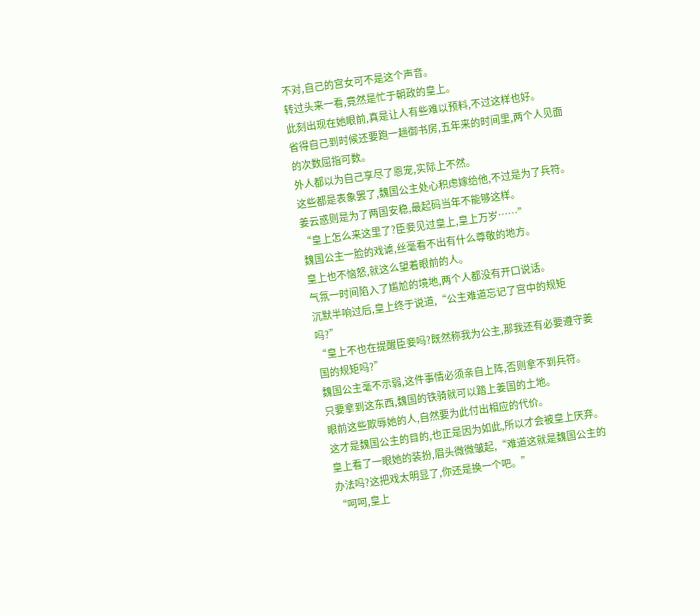不对,自己的宫女可不是这个声音。
转过头来一看,竟然是忙于朝政的皇上。
此刻出现在她眼前,真是让人有些难以预料,不过这样也好。
省得自己到时候还要跑一趟御书房,五年来的时间里,两个人见面的次数屈指可数。
外人都以为自己享尽了恩宠,实际上不然。
这些都是表象罢了,魏国公主处心积虑嫁给他,不过是为了兵符。
姜云惑则是为了两国安稳,最起码当年不能够这样。
“皇上怎么来这里了?臣妾见过皇上,皇上万岁……”
魏国公主一脸的戏谑,丝毫看不出有什么尊敬的地方。
皇上也不恼怒,就这么望着眼前的人。
气氛一时间陷入了尴尬的境地,两个人都没有开口说话。
沉默半响过后,皇上终于说道,“公主难道忘记了宫中的规矩吗?”
“皇上不也在提醒臣妾吗?既然称我为公主,那我还有必要遵守姜国的规矩吗?”
魏国公主毫不示弱,这件事情必须亲自上阵,否则拿不到兵符。
只要拿到这东西,魏国的铁骑就可以踏上姜国的土地。
眼前这些欺辱她的人,自然要为此付出相应的代价。
这才是魏国公主的目的,也正是因为如此,所以才会被皇上厌弃。
皇上看了一眼她的装扮,眉头微微皱起,“难道这就是魏国公主的办法吗?这把戏太明显了,你还是换一个吧。”
“呵呵,皇上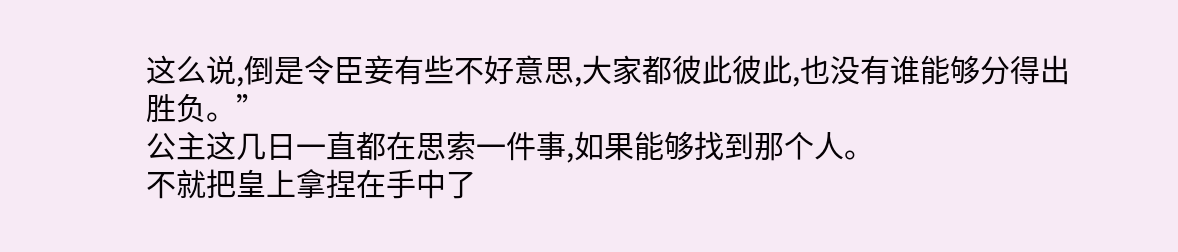这么说,倒是令臣妾有些不好意思,大家都彼此彼此,也没有谁能够分得出胜负。”
公主这几日一直都在思索一件事,如果能够找到那个人。
不就把皇上拿捏在手中了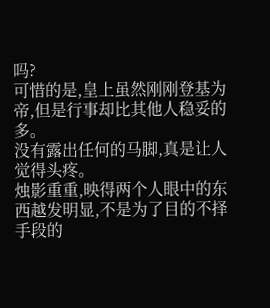吗?
可惜的是,皇上虽然刚刚登基为帝,但是行事却比其他人稳妥的多。
没有露出任何的马脚,真是让人觉得头疼。
烛影重重,映得两个人眼中的东西越发明显,不是为了目的不择手段的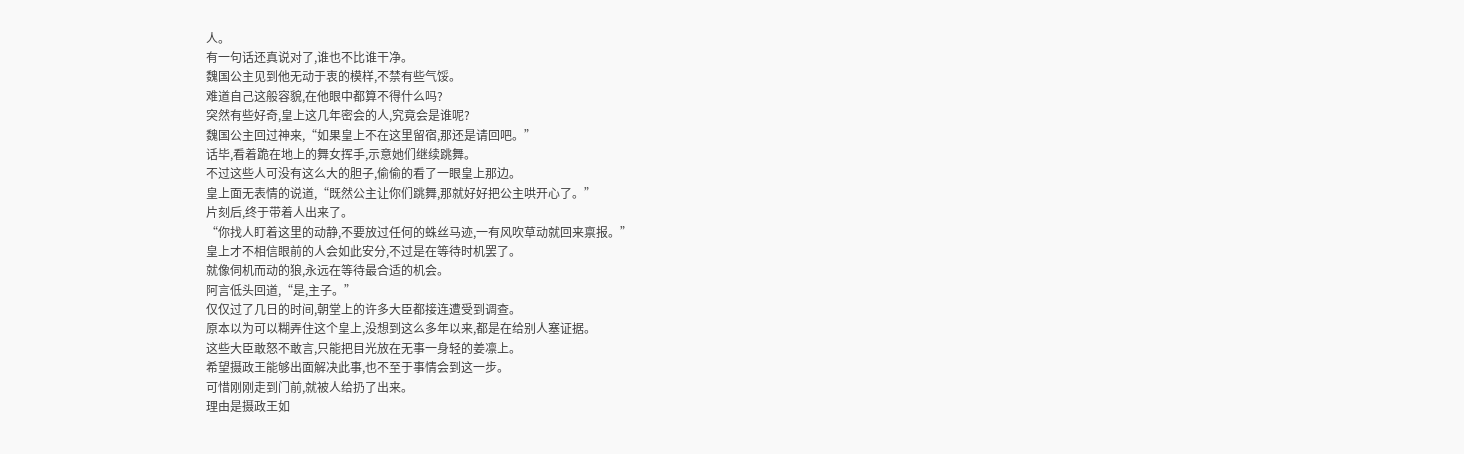人。
有一句话还真说对了,谁也不比谁干净。
魏国公主见到他无动于衷的模样,不禁有些气馁。
难道自己这般容貌,在他眼中都算不得什么吗?
突然有些好奇,皇上这几年密会的人,究竟会是谁呢?
魏国公主回过神来,“如果皇上不在这里留宿,那还是请回吧。”
话毕,看着跪在地上的舞女挥手,示意她们继续跳舞。
不过这些人可没有这么大的胆子,偷偷的看了一眼皇上那边。
皇上面无表情的说道,“既然公主让你们跳舞,那就好好把公主哄开心了。”
片刻后,终于带着人出来了。
“你找人盯着这里的动静,不要放过任何的蛛丝马迹,一有风吹草动就回来禀报。”
皇上才不相信眼前的人会如此安分,不过是在等待时机罢了。
就像伺机而动的狼,永远在等待最合适的机会。
阿言低头回道,“是,主子。”
仅仅过了几日的时间,朝堂上的许多大臣都接连遭受到调查。
原本以为可以糊弄住这个皇上,没想到这么多年以来,都是在给别人塞证据。
这些大臣敢怒不敢言,只能把目光放在无事一身轻的姜凛上。
希望摄政王能够出面解决此事,也不至于事情会到这一步。
可惜刚刚走到门前,就被人给扔了出来。
理由是摄政王如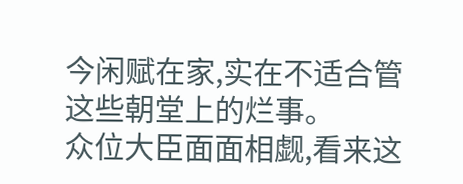今闲赋在家,实在不适合管这些朝堂上的烂事。
众位大臣面面相觑,看来这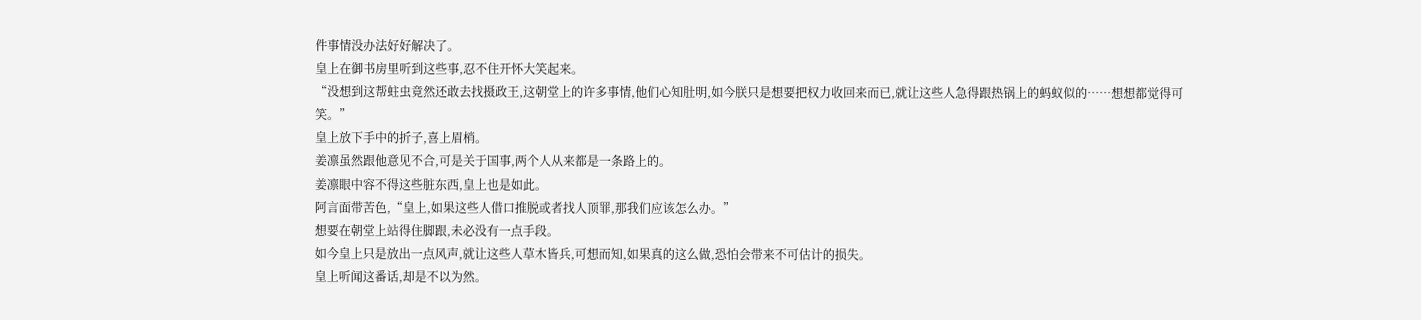件事情没办法好好解决了。
皇上在御书房里听到这些事,忍不住开怀大笑起来。
“没想到这帮蛀虫竟然还敢去找摄政王,这朝堂上的许多事情,他们心知肚明,如今朕只是想要把权力收回来而已,就让这些人急得跟热锅上的蚂蚁似的……想想都觉得可笑。”
皇上放下手中的折子,喜上眉梢。
姜凛虽然跟他意见不合,可是关于国事,两个人从来都是一条路上的。
姜凛眼中容不得这些脏东西,皇上也是如此。
阿言面带苦色,“皇上,如果这些人借口推脱或者找人顶罪,那我们应该怎么办。”
想要在朝堂上站得住脚跟,未必没有一点手段。
如今皇上只是放出一点风声,就让这些人草木皆兵,可想而知,如果真的这么做,恐怕会带来不可估计的损失。
皇上听闻这番话,却是不以为然。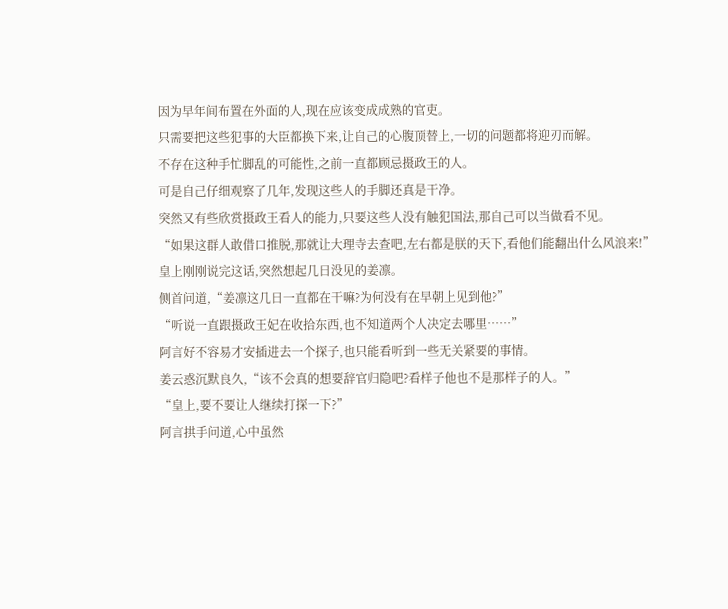因为早年间布置在外面的人,现在应该变成成熟的官吏。
只需要把这些犯事的大臣都换下来,让自己的心腹顶替上,一切的问题都将迎刃而解。
不存在这种手忙脚乱的可能性,之前一直都顾忌摄政王的人。
可是自己仔细观察了几年,发现这些人的手脚还真是干净。
突然又有些欣赏摄政王看人的能力,只要这些人没有触犯国法,那自己可以当做看不见。
“如果这群人敢借口推脱,那就让大理寺去查吧,左右都是朕的天下,看他们能翻出什么风浪来!”
皇上刚刚说完这话,突然想起几日没见的姜凛。
侧首问道,“姜凛这几日一直都在干嘛?为何没有在早朝上见到他?”
“听说一直跟摄政王妃在收拾东西,也不知道两个人决定去哪里……”
阿言好不容易才安插进去一个探子,也只能看听到一些无关紧要的事情。
姜云惑沉默良久,“该不会真的想要辞官归隐吧?看样子他也不是那样子的人。”
“皇上,要不要让人继续打探一下?”
阿言拱手问道,心中虽然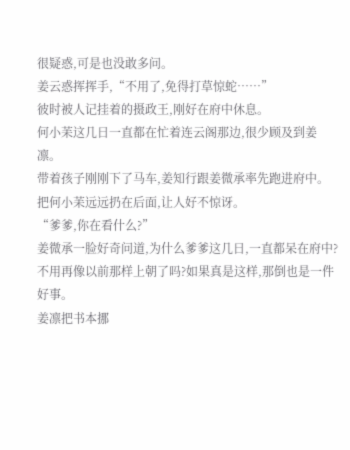很疑惑,可是也没敢多问。
姜云惑挥挥手,“不用了,免得打草惊蛇……”
彼时被人记挂着的摄政王,刚好在府中休息。
何小苿这几日一直都在忙着连云阁那边,很少顾及到姜凛。
带着孩子刚刚下了马车,姜知行跟姜微承率先跑进府中。
把何小苿远远扔在后面,让人好不惊讶。
“爹爹,你在看什么?”
姜微承一脸好奇问道,为什么爹爹这几日,一直都呆在府中?
不用再像以前那样上朝了吗?如果真是这样,那倒也是一件好事。
姜凛把书本挪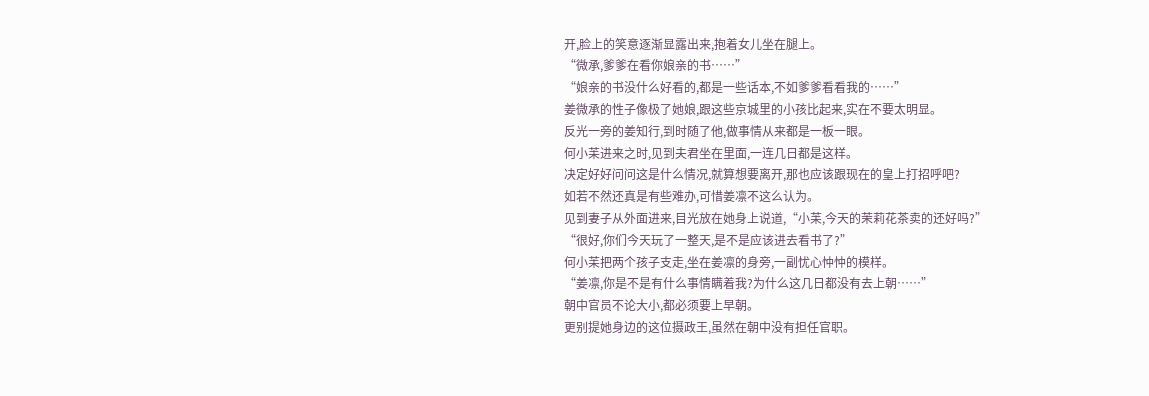开,脸上的笑意逐渐显露出来,抱着女儿坐在腿上。
“微承,爹爹在看你娘亲的书……”
“娘亲的书没什么好看的,都是一些话本,不如爹爹看看我的……”
姜微承的性子像极了她娘,跟这些京城里的小孩比起来,实在不要太明显。
反光一旁的姜知行,到时随了他,做事情从来都是一板一眼。
何小苿进来之时,见到夫君坐在里面,一连几日都是这样。
决定好好问问这是什么情况,就算想要离开,那也应该跟现在的皇上打招呼吧?
如若不然还真是有些难办,可惜姜凛不这么认为。
见到妻子从外面进来,目光放在她身上说道,“小苿,今天的茉莉花茶卖的还好吗?”
“很好,你们今天玩了一整天,是不是应该进去看书了?”
何小苿把两个孩子支走,坐在姜凛的身旁,一副忧心忡忡的模样。
“姜凛,你是不是有什么事情瞒着我?为什么这几日都没有去上朝……”
朝中官员不论大小,都必须要上早朝。
更别提她身边的这位摄政王,虽然在朝中没有担任官职。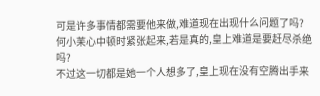可是许多事情都需要他来做,难道现在出现什么问题了吗?
何小苿心中顿时紧张起来,若是真的,皇上难道是要赶尽杀绝吗?
不过这一切都是她一个人想多了,皇上现在没有空腾出手来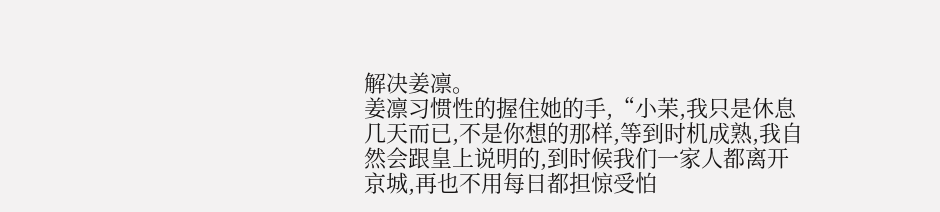解决姜凛。
姜凛习惯性的握住她的手,“小苿,我只是休息几天而已,不是你想的那样,等到时机成熟,我自然会跟皇上说明的,到时候我们一家人都离开京城,再也不用每日都担惊受怕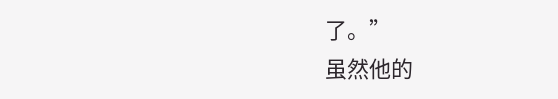了。”
虽然他的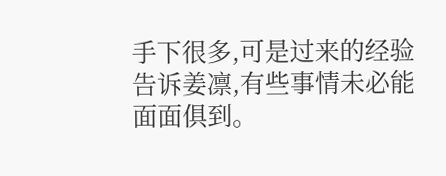手下很多,可是过来的经验告诉姜凛,有些事情未必能面面俱到。